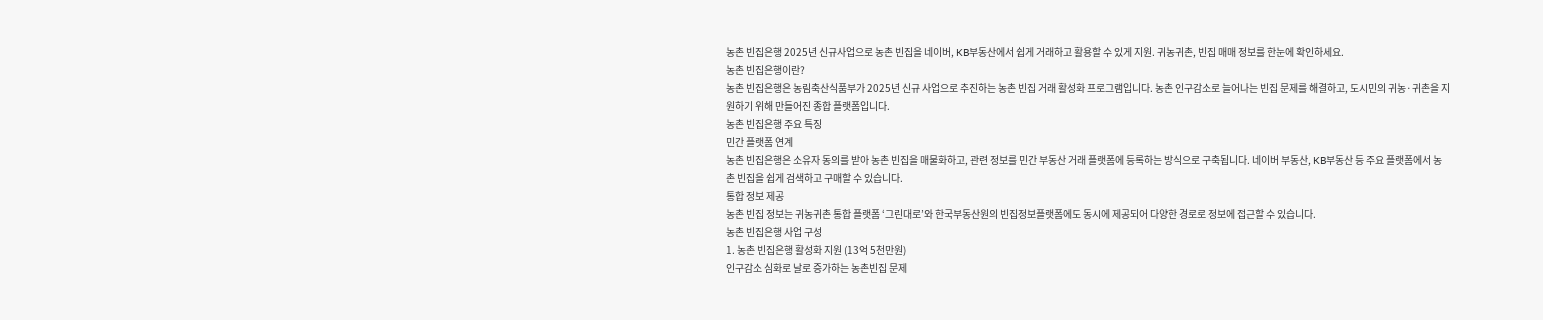농촌 빈집은행 2025년 신규사업으로 농촌 빈집을 네이버, KB부동산에서 쉽게 거래하고 활용할 수 있게 지원. 귀농귀촌, 빈집 매매 정보를 한눈에 확인하세요.
농촌 빈집은행이란?
농촌 빈집은행은 농림축산식품부가 2025년 신규 사업으로 추진하는 농촌 빈집 거래 활성화 프로그램입니다. 농촌 인구감소로 늘어나는 빈집 문제를 해결하고, 도시민의 귀농·귀촌을 지원하기 위해 만들어진 종합 플랫폼입니다.
농촌 빈집은행 주요 특징
민간 플랫폼 연계
농촌 빈집은행은 소유자 동의를 받아 농촌 빈집을 매물화하고, 관련 정보를 민간 부동산 거래 플랫폼에 등록하는 방식으로 구축됩니다. 네이버 부동산, KB부동산 등 주요 플랫폼에서 농촌 빈집을 쉽게 검색하고 구매할 수 있습니다.
통합 정보 제공
농촌 빈집 정보는 귀농귀촌 통합 플랫폼 ‘그린대로’와 한국부동산원의 빈집정보플랫폼에도 동시에 제공되어 다양한 경로로 정보에 접근할 수 있습니다.
농촌 빈집은행 사업 구성
1. 농촌 빈집은행 활성화 지원 (13억 5천만원)
인구감소 심화로 날로 증가하는 농촌빈집 문제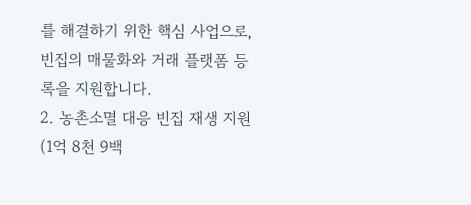를 해결하기 위한 핵심 사업으로, 빈집의 매물화와 거래 플랫폼 등록을 지원합니다.
2. 농촌소멸 대응 빈집 재생 지원 (1억 8천 9백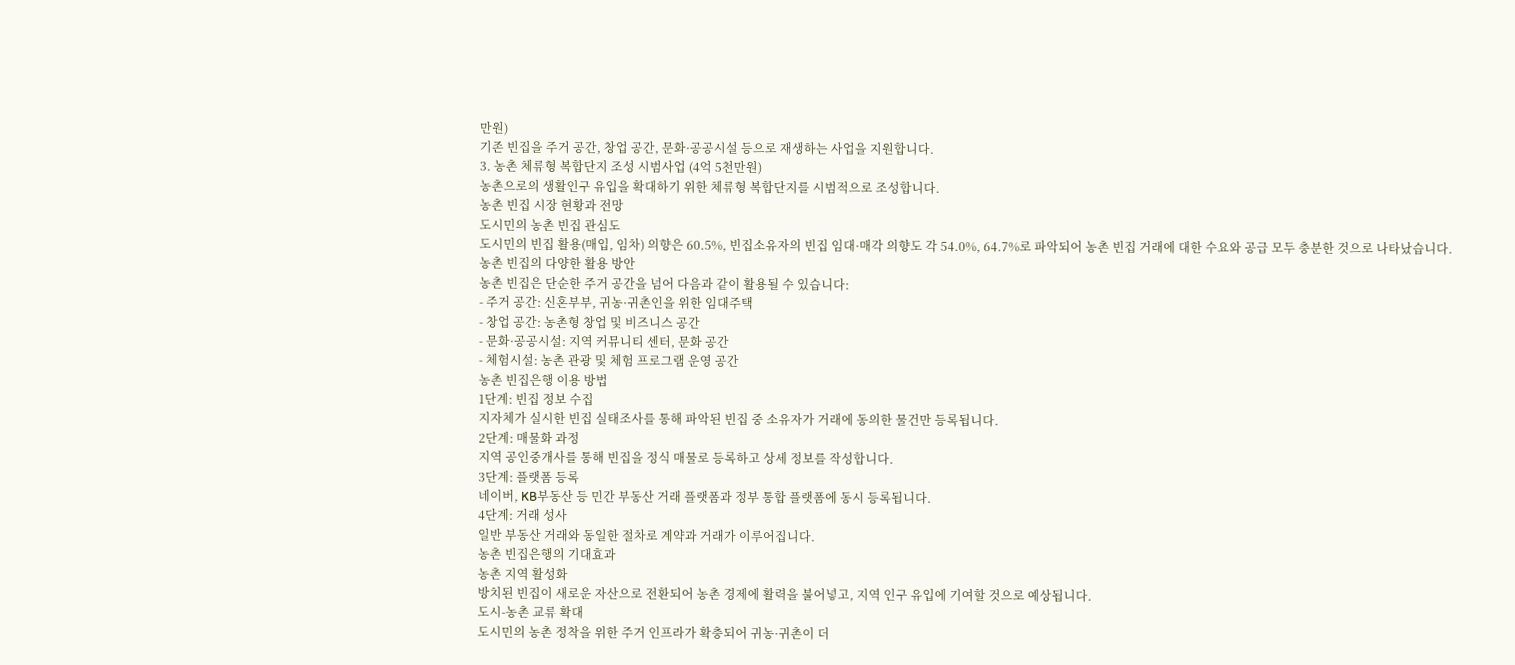만원)
기존 빈집을 주거 공간, 창업 공간, 문화·공공시설 등으로 재생하는 사업을 지원합니다.
3. 농촌 체류형 복합단지 조성 시범사업 (4억 5천만원)
농촌으로의 생활인구 유입을 확대하기 위한 체류형 복합단지를 시범적으로 조성합니다.
농촌 빈집 시장 현황과 전망
도시민의 농촌 빈집 관심도
도시민의 빈집 활용(매입, 임차) 의향은 60.5%, 빈집소유자의 빈집 임대·매각 의향도 각 54.0%, 64.7%로 파악되어 농촌 빈집 거래에 대한 수요와 공급 모두 충분한 것으로 나타났습니다.
농촌 빈집의 다양한 활용 방안
농촌 빈집은 단순한 주거 공간을 넘어 다음과 같이 활용될 수 있습니다:
- 주거 공간: 신혼부부, 귀농·귀촌인을 위한 임대주택
- 창업 공간: 농촌형 창업 및 비즈니스 공간
- 문화·공공시설: 지역 커뮤니티 센터, 문화 공간
- 체험시설: 농촌 관광 및 체험 프로그램 운영 공간
농촌 빈집은행 이용 방법
1단계: 빈집 정보 수집
지자체가 실시한 빈집 실태조사를 통해 파악된 빈집 중 소유자가 거래에 동의한 물건만 등록됩니다.
2단계: 매물화 과정
지역 공인중개사를 통해 빈집을 정식 매물로 등록하고 상세 정보를 작성합니다.
3단계: 플랫폼 등록
네이버, KB부동산 등 민간 부동산 거래 플랫폼과 정부 통합 플랫폼에 동시 등록됩니다.
4단계: 거래 성사
일반 부동산 거래와 동일한 절차로 계약과 거래가 이루어집니다.
농촌 빈집은행의 기대효과
농촌 지역 활성화
방치된 빈집이 새로운 자산으로 전환되어 농촌 경제에 활력을 불어넣고, 지역 인구 유입에 기여할 것으로 예상됩니다.
도시-농촌 교류 확대
도시민의 농촌 정착을 위한 주거 인프라가 확충되어 귀농·귀촌이 더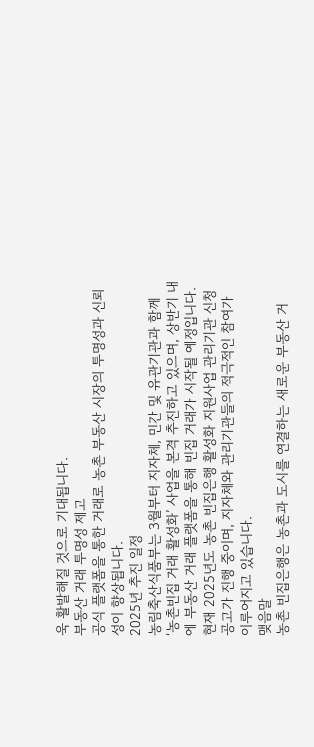욱 활발해질 것으로 기대됩니다.
부동산 거래 투명성 제고
공식 플랫폼을 통한 거래로 농촌 부동산 시장의 투명성과 신뢰성이 향상됩니다.
2025년 추진 일정
농림축산식품부는 3월부터 지자체, 민간 및 유관기관과 함께 ‘농촌빈집 거래 활성화’ 사업을 본격 추진하고 있으며, 상반기 내에 부동산 거래 플랫폼을 통해 빈집 거래가 시작될 예정입니다.
현재 2025년도 농촌 빈집은행 활성화 지원사업 관리기관 신청 공고가 진행 중이며, 지자체와 관리기관들의 적극적인 참여가 이루어지고 있습니다.
맺음말
농촌 빈집은행은 농촌과 도시를 연결하는 새로운 부동산 거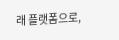래 플랫폼으로,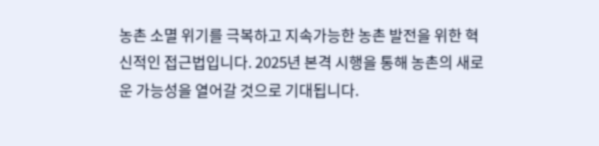농촌 소멸 위기를 극복하고 지속가능한 농촌 발전을 위한 혁신적인 접근법입니다. 2025년 본격 시행을 통해 농촌의 새로운 가능성을 열어갈 것으로 기대됩니다.